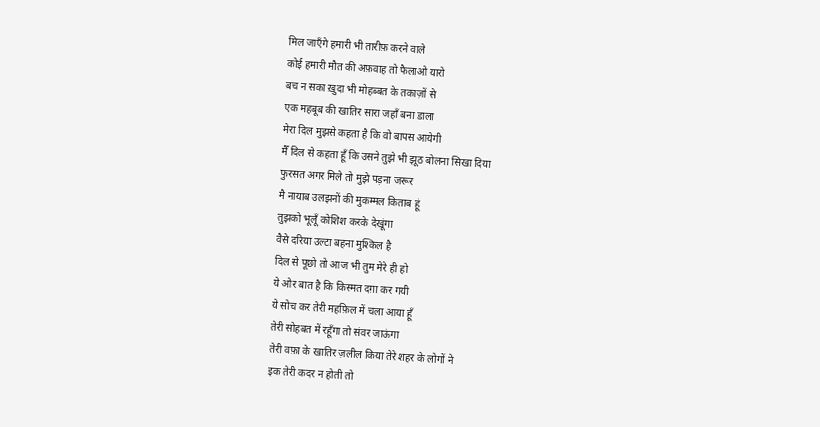मिल जाएँगे हमारी भी तारीफ़ करने वाले
कोई हमारी मौत की अफ़वाह तो फैलाओ यारो
बच न सका ख़ुदा भी मोहब्बत के तकाज़ों से
एक महबूब की खातिर सारा जहाँ बना डाला
मेरा दिल मुझसे कहता है कि वो बापस आयेगी
मैँ दिल से कहता हूँ कि उसने तुझे भी झूठ बोलना सिखा दिया
फुरसत अगर मिले तो मुझे पड़ना जरूर
मै नायाब उलझनों की मुकम्मल किताब हूं
तुझको भूलूँ कोशिश करके देखूंगा
वैसे दरिया उल्टा बहना मुश्किल है
दिल से पूछो तो आज भी तुम मेरे ही हो
ये ओर बात है कि किस्मत दग़ा कर गयी
ये सोच कर तेरी महफ़िल में चला आया हूँ
तेरी सोहबत में रहूँगा तो संवर जाऊंगा
तेरी वफ़ा के खातिर ज़लील किया तेरे शहर के लोगों ने
इक तेरी कदर न होती तो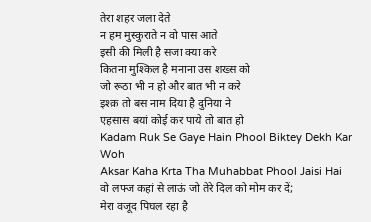तेरा शहर जला देते
न हम मुस्कुराते न वो पास आते
इसी की मिली है सजा क्या करे
कितना मुश्किल है मनाना उस शख्स को
जो रूठा भी न हो और बात भी न करे
इश्क़ तो बस नाम दिया है दुनिया ने
एहसास बयां कोई कर पाये तो बात हो
Kadam Ruk Se Gaye Hain Phool Biktey Dekh Kar Woh
Aksar Kaha Krta Tha Muhabbat Phool Jaisi Hai
वो लफ्ज कहां से लाऊं जो तेरे दिल को मोम कर दें;
मेरा वजूद पिघल रहा है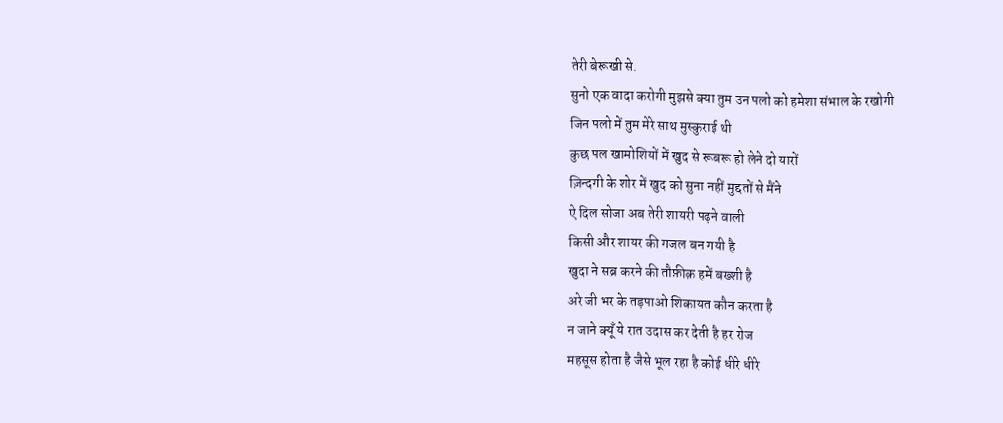तेरी बेरूखी से.
सुनो एक वादा करोगी मुझसे क्या तुम उन पलो को हमेशा संभाल के रखोगी
जिन पलो में तुम मेरे साथ मुस्कुराई थी
कुछ पल खामोशियों में खुद से रूबरू हो लेने दो यारों
ज़िन्दगी के शोर में खुद को सुना नहीं मुद्दतों से मैंने
ऐ दिल सोजा अब तेरी शायरी पढ़ने वाली
किसी और शायर की गजल बन गयी है
खुदा ने सब्र करने की तौफ़ीक़ हमें बख्शी है
अरे जी भर के तड़पाओ शिकायत कौन करता है
न जाने क्यूँ ये रात उदास कर देती है हर रोज
महसूस होता है जैसे भूल रहा है कोई धीरे धीरे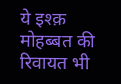ये इश्क़ मोहब्बत की रिवायत भी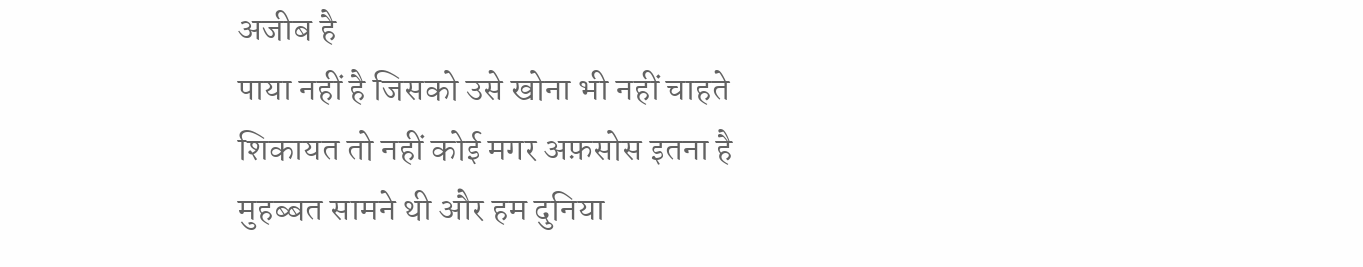अजीब है
पाया नहीं है जिसको उसे खोना भी नहीं चाहते
शिकायत तो नहीं कोई मगर अफ़सोस इतना है
मुहब्बत सामने थी और हम दुनिया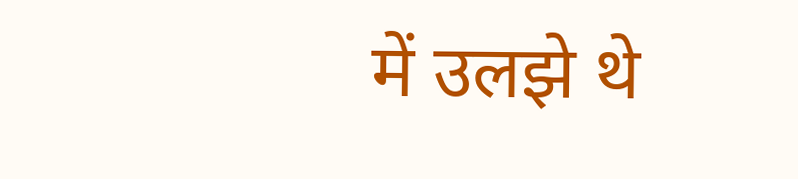में उलझे थे